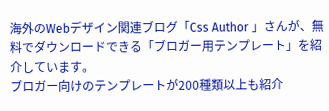海外のWebデザイン関連ブログ「Css Author 」さんが、無料でダウンロードできる「ブロガー用テンプレート」を紹介しています。
ブロガー向けのテンプレートが200種類以上も紹介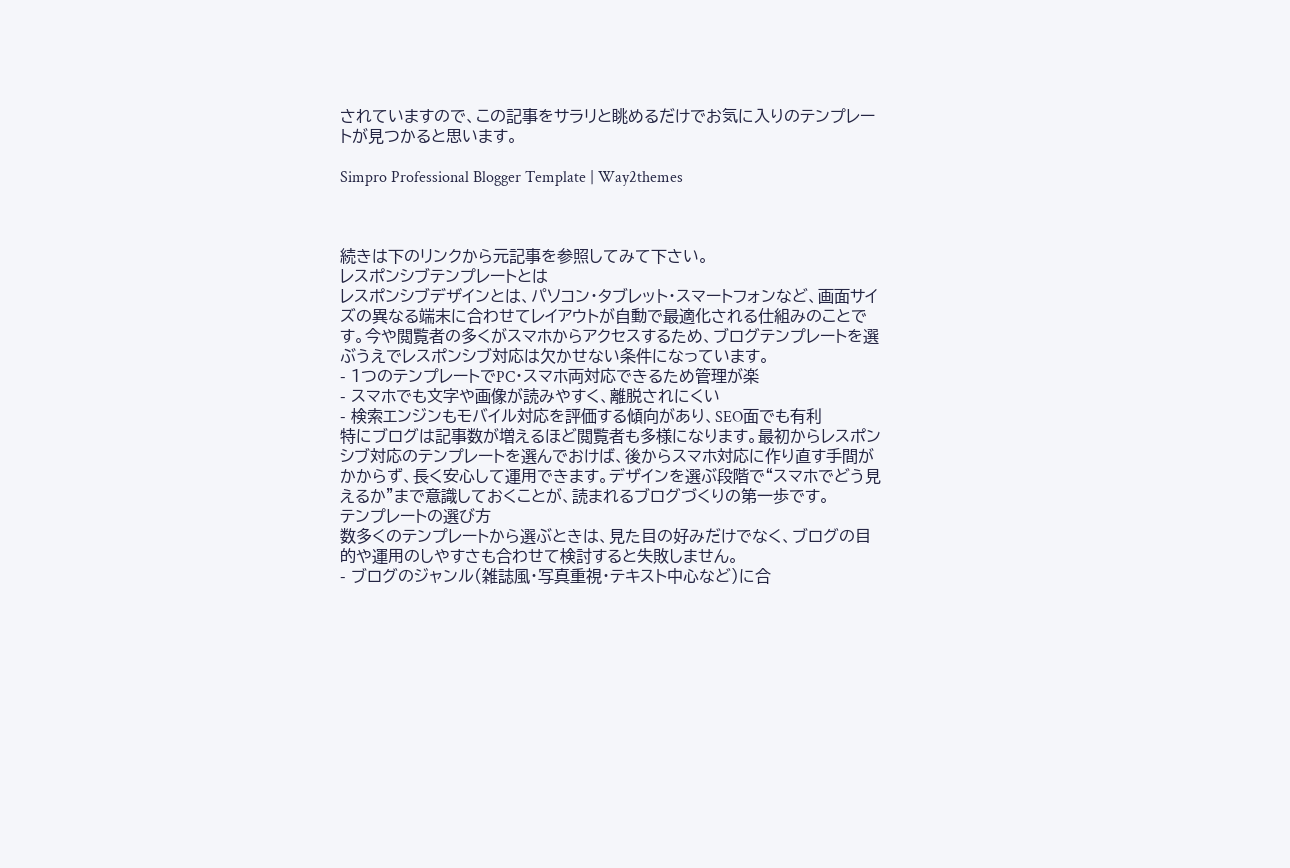されていますので、この記事をサラリと眺めるだけでお気に入りのテンプレートが見つかると思います。

Simpro Professional Blogger Template | Way2themes



続きは下のリンクから元記事を参照してみて下さい。
レスポンシブテンプレートとは
レスポンシブデザインとは、パソコン・タブレット・スマートフォンなど、画面サイズの異なる端末に合わせてレイアウトが自動で最適化される仕組みのことです。今や閲覧者の多くがスマホからアクセスするため、ブログテンプレートを選ぶうえでレスポンシブ対応は欠かせない条件になっています。
- 1つのテンプレートでPC・スマホ両対応できるため管理が楽
- スマホでも文字や画像が読みやすく、離脱されにくい
- 検索エンジンもモバイル対応を評価する傾向があり、SEO面でも有利
特にブログは記事数が増えるほど閲覧者も多様になります。最初からレスポンシブ対応のテンプレートを選んでおけば、後からスマホ対応に作り直す手間がかからず、長く安心して運用できます。デザインを選ぶ段階で“スマホでどう見えるか”まで意識しておくことが、読まれるブログづくりの第一歩です。
テンプレートの選び方
数多くのテンプレートから選ぶときは、見た目の好みだけでなく、ブログの目的や運用のしやすさも合わせて検討すると失敗しません。
- ブログのジャンル(雑誌風・写真重視・テキスト中心など)に合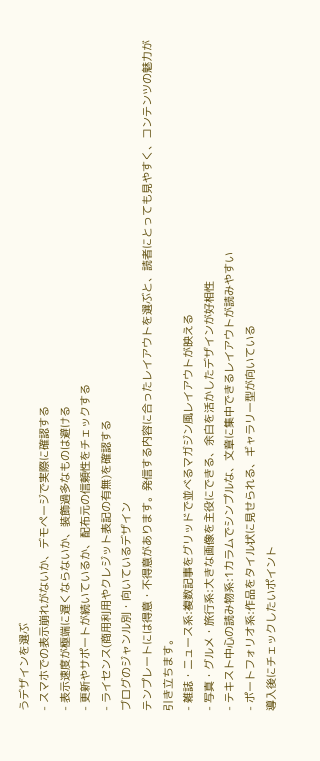うデザインを選ぶ
- スマホでの表示崩れがないか、デモページで実際に確認する
- 表示速度が極端に遅くならないか、装飾過多なものは避ける
- 更新やサポートが続いているか、配布元の信頼性をチェックする
- ライセンス(商用利用やクレジット表記の有無)を確認する
ブログのジャンル別・向いているデザイン
テンプレートには得意・不得意があります。発信する内容に合ったレイアウトを選ぶと、読者にとっても見やすく、コンテンツの魅力が引き立ちます。
- 雑誌・ニュース系:複数記事をグリッドで並べるマガジン風レイアウトが映える
- 写真・グルメ・旅行系:大きな画像を主役にできる、余白を活かしたデザインが好相性
- テキスト中心の読み物系:1カラムでシンプルな、文章に集中できるレイアウトが読みやすい
- ポートフォリオ系:作品をタイル状に見せられる、ギャラリー型が向いている
導入後にチェックしたいポイント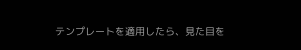テンプレートを適用したら、見た目を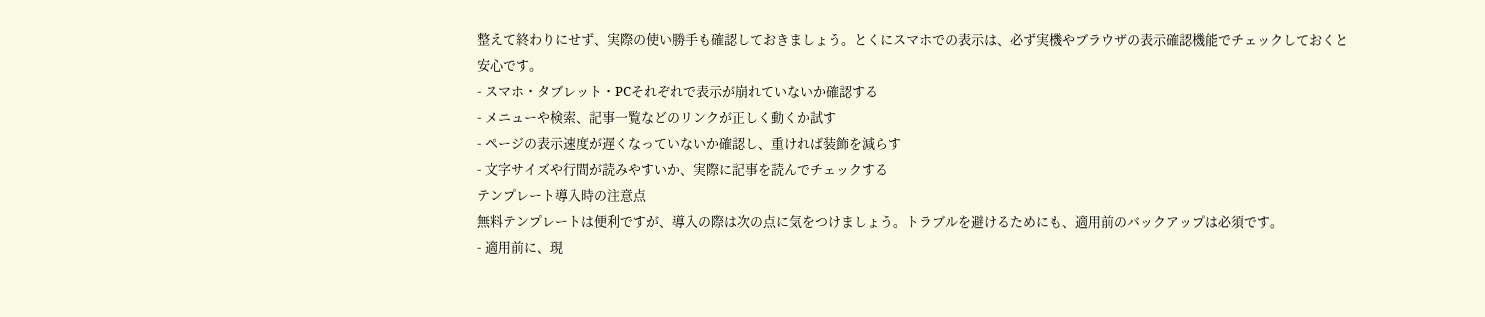整えて終わりにせず、実際の使い勝手も確認しておきましょう。とくにスマホでの表示は、必ず実機やブラウザの表示確認機能でチェックしておくと安心です。
- スマホ・タブレット・PCそれぞれで表示が崩れていないか確認する
- メニューや検索、記事一覧などのリンクが正しく動くか試す
- ページの表示速度が遅くなっていないか確認し、重ければ装飾を減らす
- 文字サイズや行間が読みやすいか、実際に記事を読んでチェックする
テンプレート導入時の注意点
無料テンプレートは便利ですが、導入の際は次の点に気をつけましょう。トラブルを避けるためにも、適用前のバックアップは必須です。
- 適用前に、現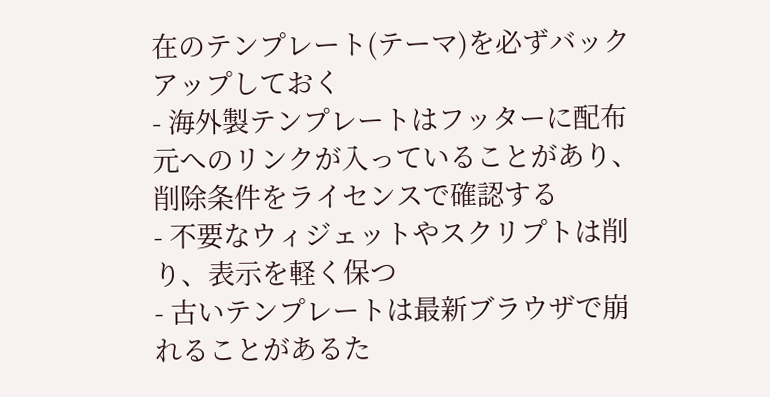在のテンプレート(テーマ)を必ずバックアップしておく
- 海外製テンプレートはフッターに配布元へのリンクが入っていることがあり、削除条件をライセンスで確認する
- 不要なウィジェットやスクリプトは削り、表示を軽く保つ
- 古いテンプレートは最新ブラウザで崩れることがあるた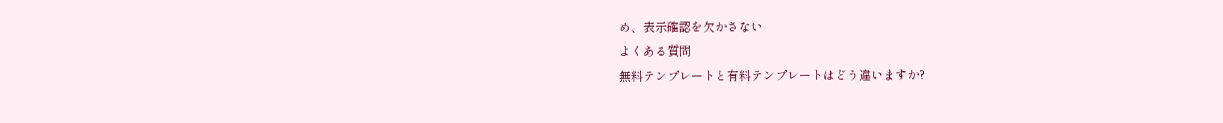め、表示確認を欠かさない
よくある質問
無料テンプレートと有料テンプレートはどう違いますか?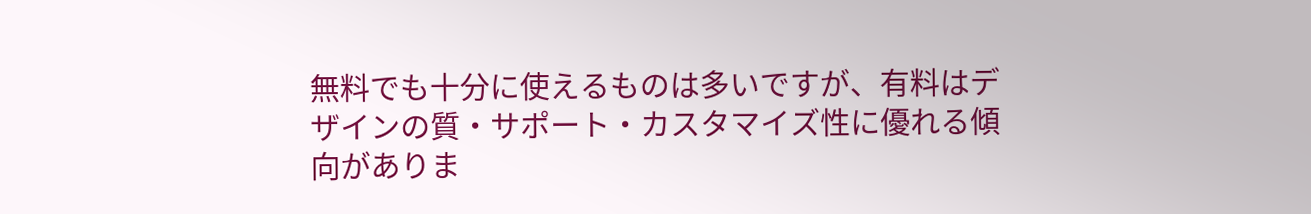無料でも十分に使えるものは多いですが、有料はデザインの質・サポート・カスタマイズ性に優れる傾向がありま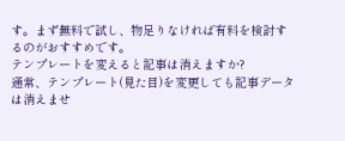す。まず無料で試し、物足りなければ有料を検討するのがおすすめです。
テンプレートを変えると記事は消えますか?
通常、テンプレート(見た目)を変更しても記事データは消えませ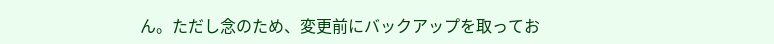ん。ただし念のため、変更前にバックアップを取ってお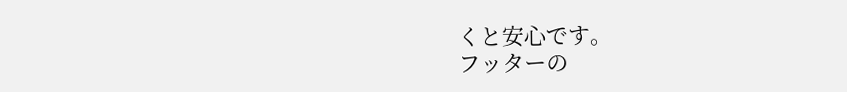くと安心です。
フッターの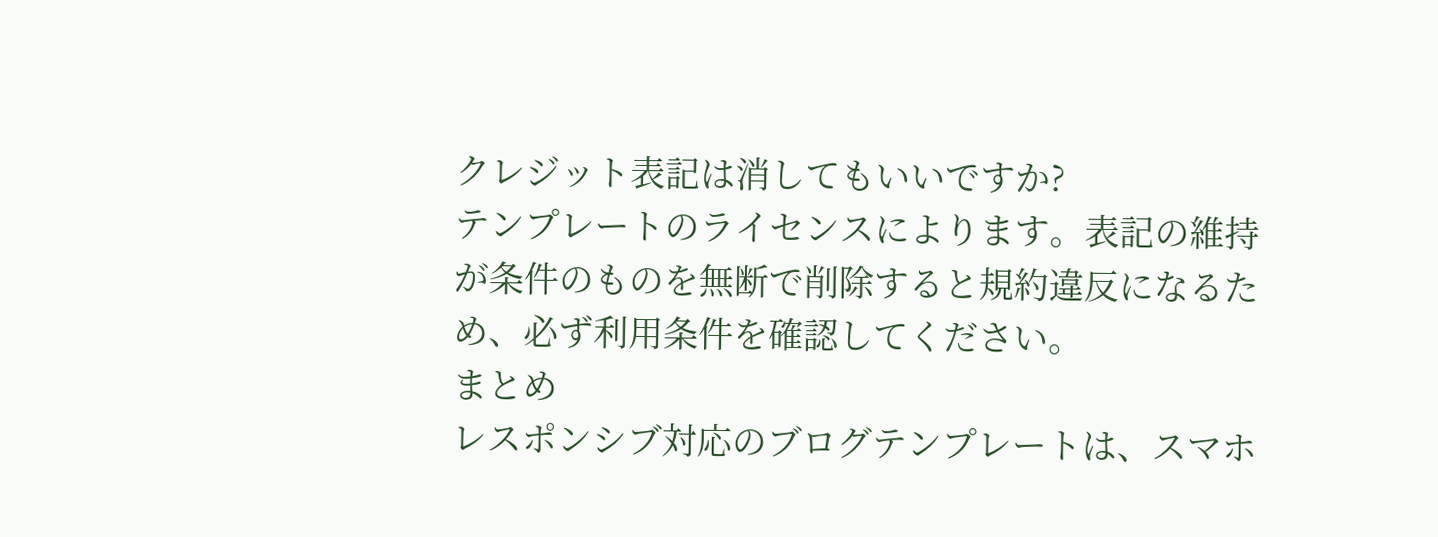クレジット表記は消してもいいですか?
テンプレートのライセンスによります。表記の維持が条件のものを無断で削除すると規約違反になるため、必ず利用条件を確認してください。
まとめ
レスポンシブ対応のブログテンプレートは、スマホ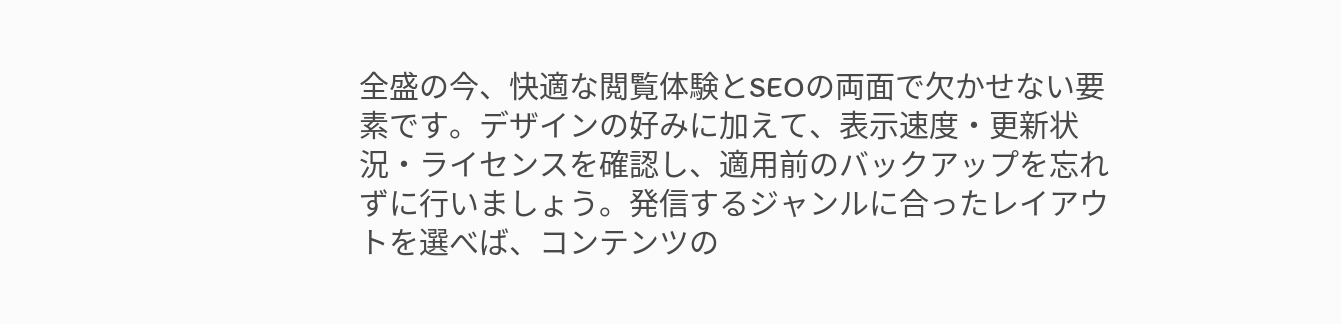全盛の今、快適な閲覧体験とSEOの両面で欠かせない要素です。デザインの好みに加えて、表示速度・更新状況・ライセンスを確認し、適用前のバックアップを忘れずに行いましょう。発信するジャンルに合ったレイアウトを選べば、コンテンツの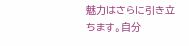魅力はさらに引き立ちます。自分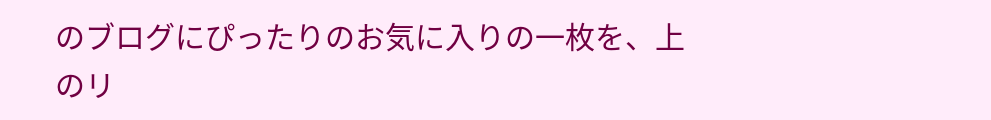のブログにぴったりのお気に入りの一枚を、上のリ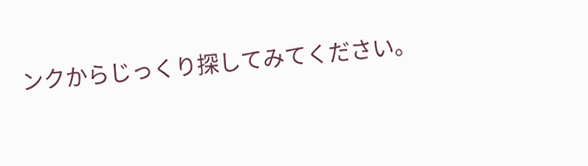ンクからじっくり探してみてください。